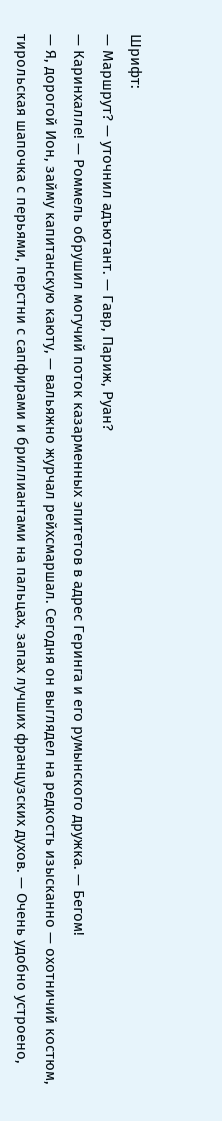Шрифт:
— Маршрут? — уточнил адъютант. — Гавр, Париж, Руан?
— Каринхалле! — Роммель обрушил могучий поток казарменных эпитетов в адрес Геринга и его румынского дружка. — Бегом!
— Я, дорогой Ион, займу капитанскую каюту, — вальяжно журчал рейхсмаршал. Сегодня он выглядел на редкость изысканно — охотничий костюм, тирольская шапочка с перьями, перстни с сапфирами и бриллиантами на пальцах, запах лучших французских духов. — Очень удобно устроено,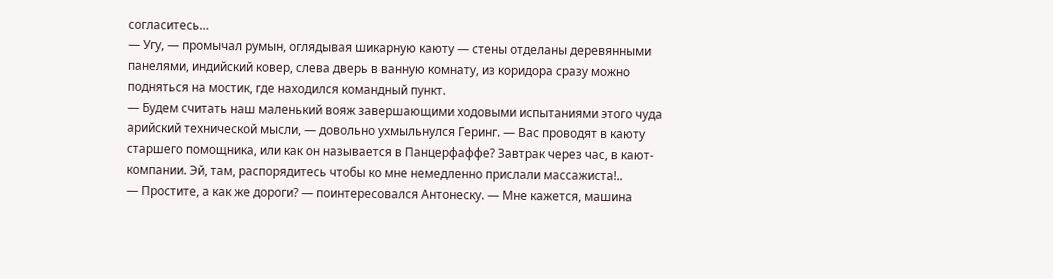согласитесь…
— Угу, — промычал румын, оглядывая шикарную каюту — стены отделаны деревянными панелями, индийский ковер, слева дверь в ванную комнату, из коридора сразу можно подняться на мостик, где находился командный пункт.
— Будем считать наш маленький вояж завершающими ходовыми испытаниями этого чуда арийский технической мысли, — довольно ухмыльнулся Геринг. — Вас проводят в каюту старшего помощника, или как он называется в Панцерфаффе? Завтрак через час, в кают-компании. Эй, там, распорядитесь чтобы ко мне немедленно прислали массажиста!..
— Простите, а как же дороги? — поинтересовался Антонеску. — Мне кажется, машина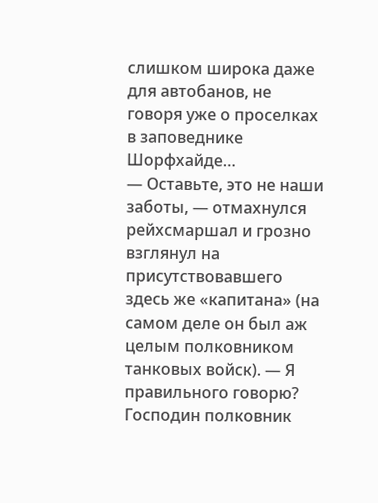слишком широка даже для автобанов, не говоря уже о проселках в заповеднике Шорфхайде…
— Оставьте, это не наши заботы, — отмахнулся рейхсмаршал и грозно взглянул на присутствовавшего здесь же «капитана» (на самом деле он был аж целым полковником танковых войск). — Я правильного говорю?
Господин полковник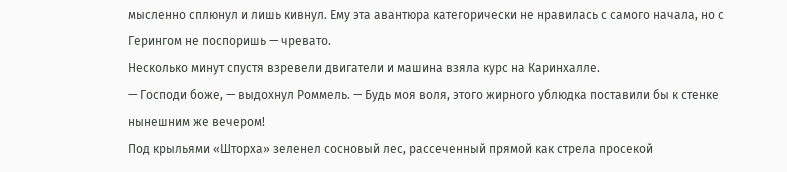мысленно сплюнул и лишь кивнул. Ему эта авантюра категорически не нравилась с самого начала, но с Герингом не поспоришь — чревато.
Несколько минут спустя взревели двигатели и машина взяла курс на Каринхалле.
— Господи боже, — выдохнул Роммель. — Будь моя воля, этого жирного ублюдка поставили бы к стенке нынешним же вечером!
Под крыльями «Шторха» зеленел сосновый лес, рассеченный прямой как стрела просекой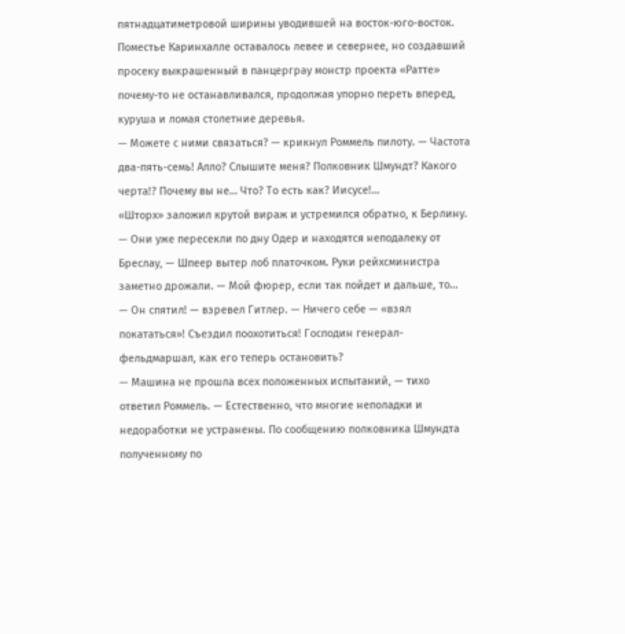пятнадцатиметровой ширины уводившей на восток-юго-восток. Поместье Каринхалле оставалось левее и севернее, но создавший просеку выкрашенный в панцерграу монстр проекта «Ратте» почему-то не останавливался, продолжая упорно переть вперед, куруша и ломая столетние деревья.
— Можете с ними связаться? — крикнул Роммель пилоту. — Частота два-пять-семь! Алло? Слышите меня? Полковник Шмундт? Какого черта!? Почему вы не… Что? То есть как? Иисусе!…
«Шторх» заложил крутой вираж и устремился обратно, к Берлину.
— Они уже пересекли по дну Одер и находятся неподалеку от Бреслау, — Шпеер вытер лоб платочком. Руки рейхсминистра заметно дрожали. — Мой фюрер, если так пойдет и дальше, то…
— Он спятил! — взревел Гитлер. — Ничего себе — «взял покататься»! Съездил поохотиться! Господин генерал-фельдмаршал, как его теперь остановить?
— Машина не прошла всех положенных испытаний, — тихо ответил Роммель. — Естественно, что многие неполадки и недоработки не устранены. По сообщению полковника Шмундта полученному по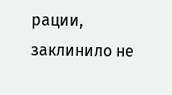рации, заклинило не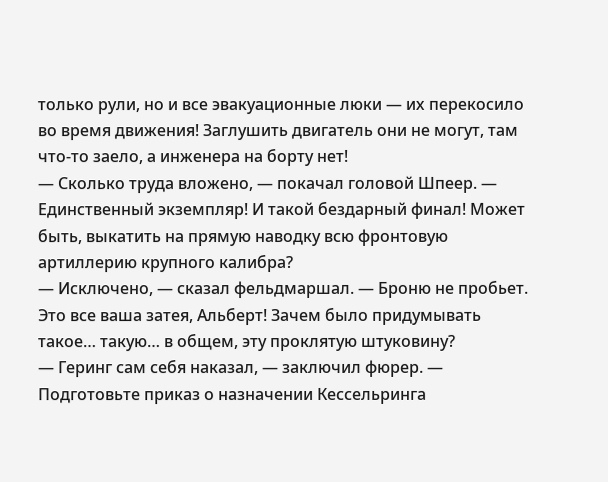только рули, но и все эвакуационные люки — их перекосило во время движения! Заглушить двигатель они не могут, там что-то заело, а инженера на борту нет!
— Сколько труда вложено, — покачал головой Шпеер. — Единственный экземпляр! И такой бездарный финал! Может быть, выкатить на прямую наводку всю фронтовую артиллерию крупного калибра?
— Исключено, — сказал фельдмаршал. — Броню не пробьет. Это все ваша затея, Альберт! Зачем было придумывать такое… такую… в общем, эту проклятую штуковину?
— Геринг сам себя наказал, — заключил фюрер. — Подготовьте приказ о назначении Кессельринга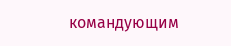командующим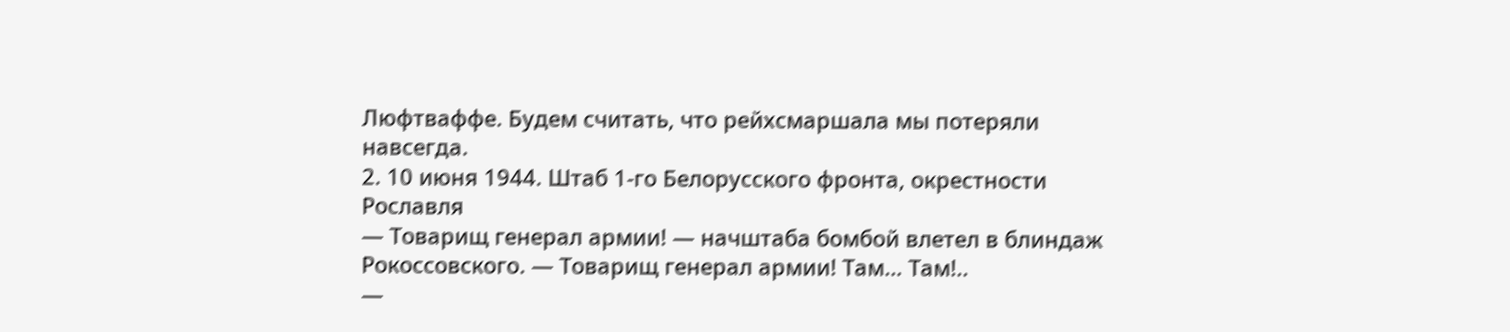Люфтваффе. Будем считать, что рейхсмаршала мы потеряли навсегда.
2. 10 июня 1944. Штаб 1-го Белорусского фронта, окрестности Рославля
— Товарищ генерал армии! — начштаба бомбой влетел в блиндаж Рокоссовского. — Товарищ генерал армии! Там… Там!..
—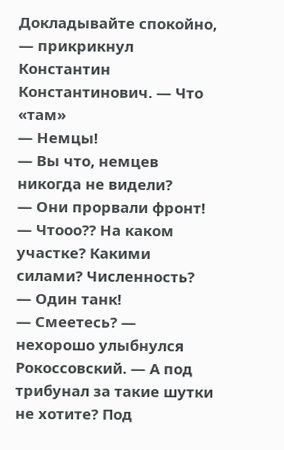Докладывайте спокойно, — прикрикнул Константин Константинович. — Что «там»
— Немцы!
— Вы что, немцев никогда не видели?
— Они прорвали фронт!
— Чтооо?? На каком участке? Какими силами? Численность?
— Один танк!
— Смеетесь? — нехорошо улыбнулся Рокоссовский. — А под трибунал за такие шутки не хотите? Под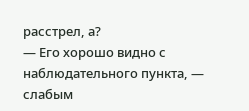расстрел, а?
— Его хорошо видно с наблюдательного пункта, — слабым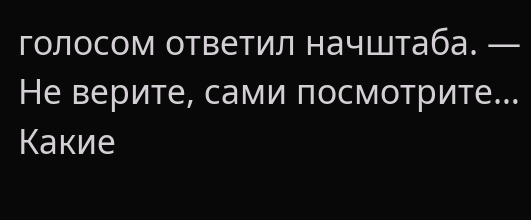голосом ответил начштаба. — Не верите, сами посмотрите… Какие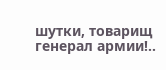шутки, товарищ генерал армии!..